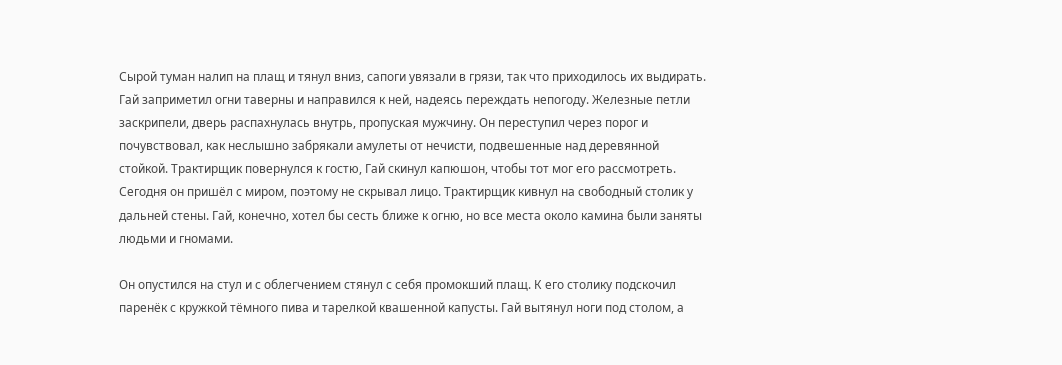Сырой туман налип на плащ и тянул вниз, сапоги увязали в грязи, так что приходилось их выдирать. Гай заприметил огни таверны и направился к ней, надеясь переждать непогоду. Железные петли заскрипели, дверь распахнулась внутрь, пропуская мужчину. Он переступил через порог и почувствовал, как неслышно забрякали амулеты от нечисти, подвешенные над деревянной стойкой. Трактирщик повернулся к гостю, Гай скинул капюшон, чтобы тот мог его рассмотреть. Сегодня он пришёл с миром, поэтому не скрывал лицо. Трактирщик кивнул на свободный столик у дальней стены. Гай, конечно, хотел бы сесть ближе к огню, но все места около камина были заняты людьми и гномами.

Он опустился на стул и с облегчением стянул с себя промокший плащ. К его столику подскочил паренёк с кружкой тёмного пива и тарелкой квашенной капусты. Гай вытянул ноги под столом, а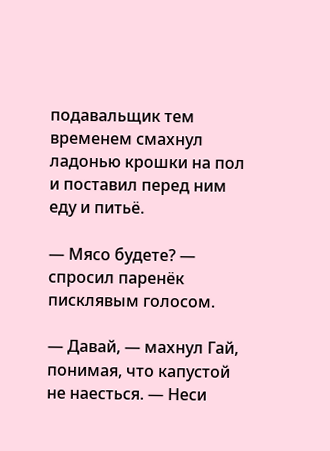подавальщик тем временем смахнул ладонью крошки на пол и поставил перед ним еду и питьё.

— Мясо будете? — спросил паренёк писклявым голосом.

— Давай, — махнул Гай, понимая, что капустой не наесться. — Неси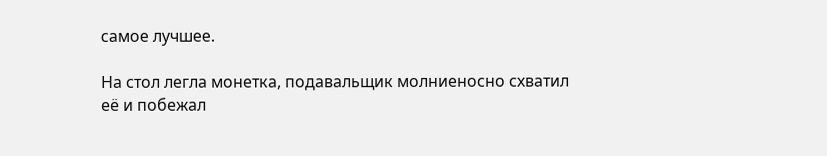самое лучшее.

На стол легла монетка, подавальщик молниеносно схватил её и побежал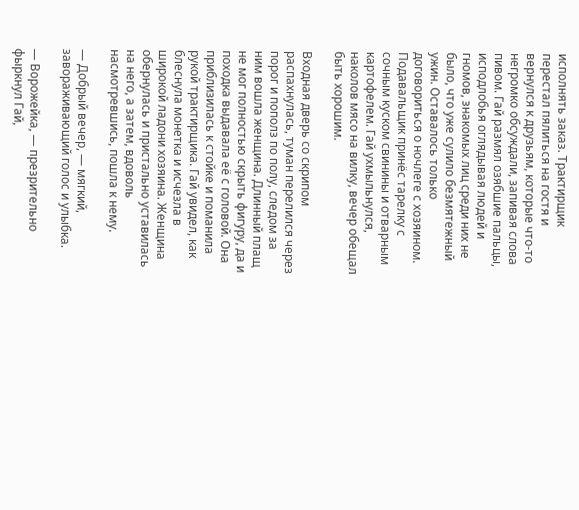исполнять заказ. Трактирщик перестал пялиться на гостя и вернулся к друзьям, которые что-то негромко обсуждали, запивая слова пивом. Гай размял озябшие пальцы, исподлобья оглядывая людей и гномов, знакомых лиц среди них не было, что уже сулило безмятежный ужин. Оставалось только договориться о ночлеге с хозяином. Подавальщик принёс тарелку с сочным куском свинины и отварным картофелем. Гай ухмыльнулся, наколов мясо на вилку, вечер обещал быть хорошим.

Входная дверь со скрипом распахнулась, туман перелился через порог и пополз по полу, следом за ним вошла женщина. Длинный плащ не мог полностью скрыть фигуру, да и походка выдавала её с головой. Она приблизилась к стойке и поманила рукой трактирщика. Гай увидел, как блеснула монетка и исчезла в широкой ладони хозяина. Женщина обернулась и пристально уставилась на него, а затем, вдоволь насмотревшись, пошла к нему.

— Добрый вечер, — мягкий, завораживающий голос и улыбка.

— Ворожейка, — презрительно фыркнул Гай,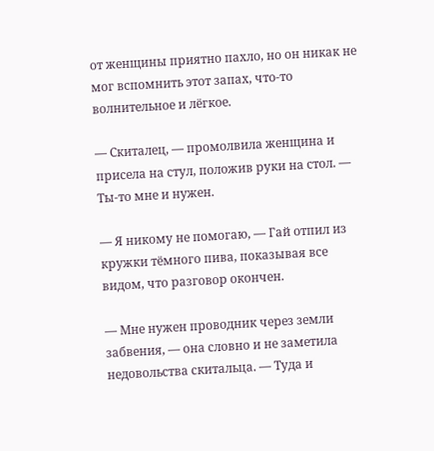от женщины приятно пахло, но он никак не мог вспомнить этот запах, что-то волнительное и лёгкое.

— Скиталец, — промолвила женщина и присела на стул, положив руки на стол. — Ты-то мне и нужен.

— Я никому не помогаю, — Гай отпил из кружки тёмного пива, показывая все видом, что разговор окончен.

— Мне нужен проводник через земли забвения, — она словно и не заметила недовольства скитальца. — Туда и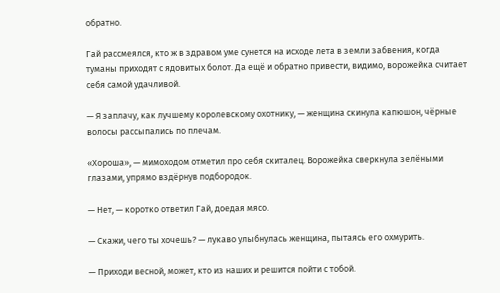обратно.

Гай рассмеялся, кто ж в здравом уме сунется на исходе лета в земли забвения, когда туманы приходят с ядовитых болот. Да ещё и обратно привести, видимо, ворожейка считает себя самой удачливой.

— Я заплачу, как лучшему королевскому охотнику, — женщина скинула капюшон, чёрные волосы рассыпались по плечам.

«Хороша», — мимоходом отметил про себя скиталец. Ворожейка сверкнула зелёными глазами, упрямо вздёрнув подбородок.

— Нет, — коротко ответил Гай, доедая мясо.

— Скажи, чего ты хочешь? — лукаво улыбнулась женщина, пытаясь его охмурить.

— Приходи весной, может, кто из наших и решится пойти с тобой.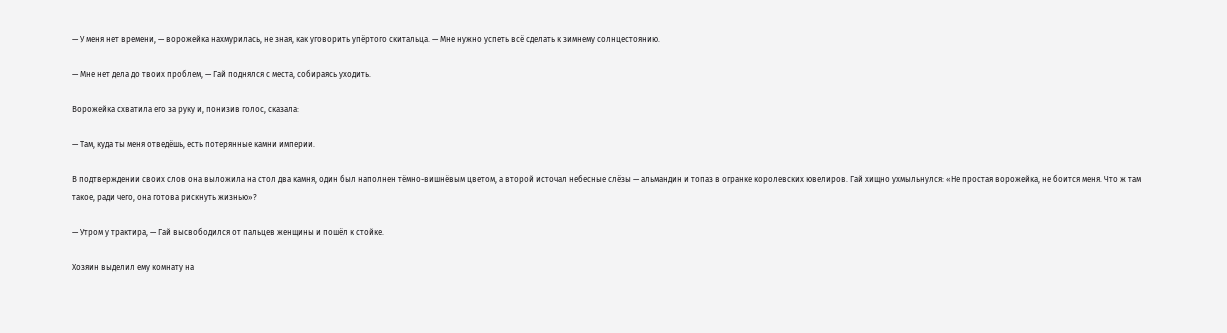— У меня нет времени, — ворожейка нахмурилась, не зная, как уговорить упёртого скитальца. — Мне нужно успеть всё сделать к зимнему солнцестоянию.

— Мне нет дела до твоих проблем, — Гай поднялся с места, собираясь уходить.

Ворожейка схватила его за руку и, понизив голос, сказала:

— Там, куда ты меня отведёшь, есть потерянные камни империи.

В подтверждении своих слов она выложила на стол два камня, один был наполнен тёмно-вишнёвым цветом, а второй источал небесные слёзы — альмандин и топаз в огранке королевских ювелиров. Гай хищно ухмыльнулся: «Не простая ворожейка, не боится меня. Что ж там такое, ради чего, она готова рискнуть жизнью»?

— Утром у трактира, — Гай высвободился от пальцев женщины и пошёл к стойке.

Хозяин выделил ему комнату на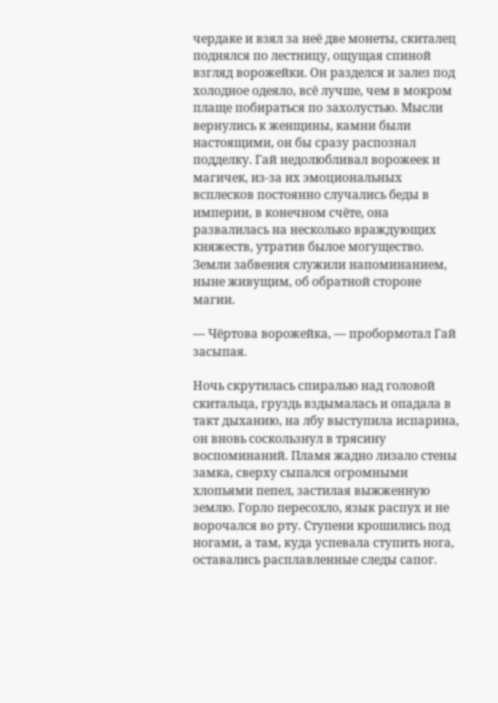чердаке и взял за неё две монеты, скиталец поднялся по лестницу, ощущая спиной взгляд ворожейки. Он разделся и залез под холодное одеяло, всё лучше, чем в мокром плаще побираться по захолустью. Мысли вернулись к женщины, камни были настоящими, он бы сразу распознал подделку. Гай недолюбливал ворожеек и магичек, из-за их эмоциональных всплесков постоянно случались беды в империи, в конечном счёте, она развалилась на несколько враждующих княжеств, утратив былое могущество. Земли забвения служили напоминанием, ныне живущим, об обратной стороне магии.

— Чёртова ворожейка, — пробормотал Гай засыпая.

Ночь скрутилась спиралью над головой скитальца, груздь вздымалась и опадала в такт дыханию, на лбу выступила испарина, он вновь соскользнул в трясину воспоминаний. Пламя жадно лизало стены замка, сверху сыпался огромными хлопьями пепел, застилая выжженную землю. Горло пересохло, язык распух и не ворочался во рту. Ступени крошились под ногами, а там, куда успевала ступить нога, оставались расплавленные следы сапог.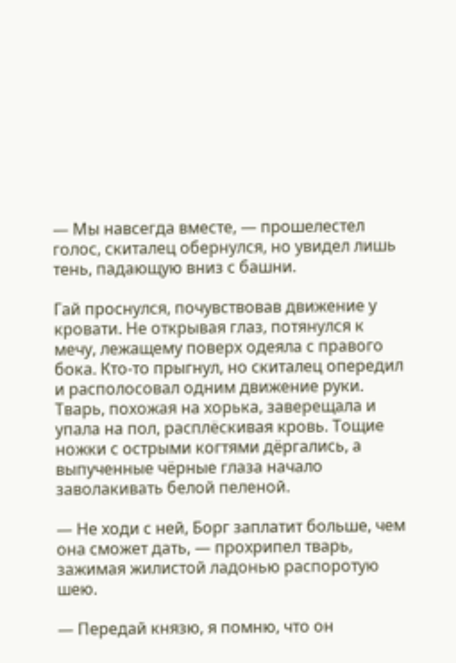— Мы навсегда вместе, — прошелестел голос, скиталец обернулся, но увидел лишь тень, падающую вниз с башни.

Гай проснулся, почувствовав движение у кровати. Не открывая глаз, потянулся к мечу, лежащему поверх одеяла с правого бока. Кто-то прыгнул, но скиталец опередил и располосовал одним движение руки. Тварь, похожая на хорька, заверещала и упала на пол, расплёскивая кровь. Тощие ножки с острыми когтями дёргались, а выпученные чёрные глаза начало заволакивать белой пеленой.

— Не ходи с ней, Борг заплатит больше, чем она сможет дать, — прохрипел тварь, зажимая жилистой ладонью распоротую шею.

— Передай князю, я помню, что он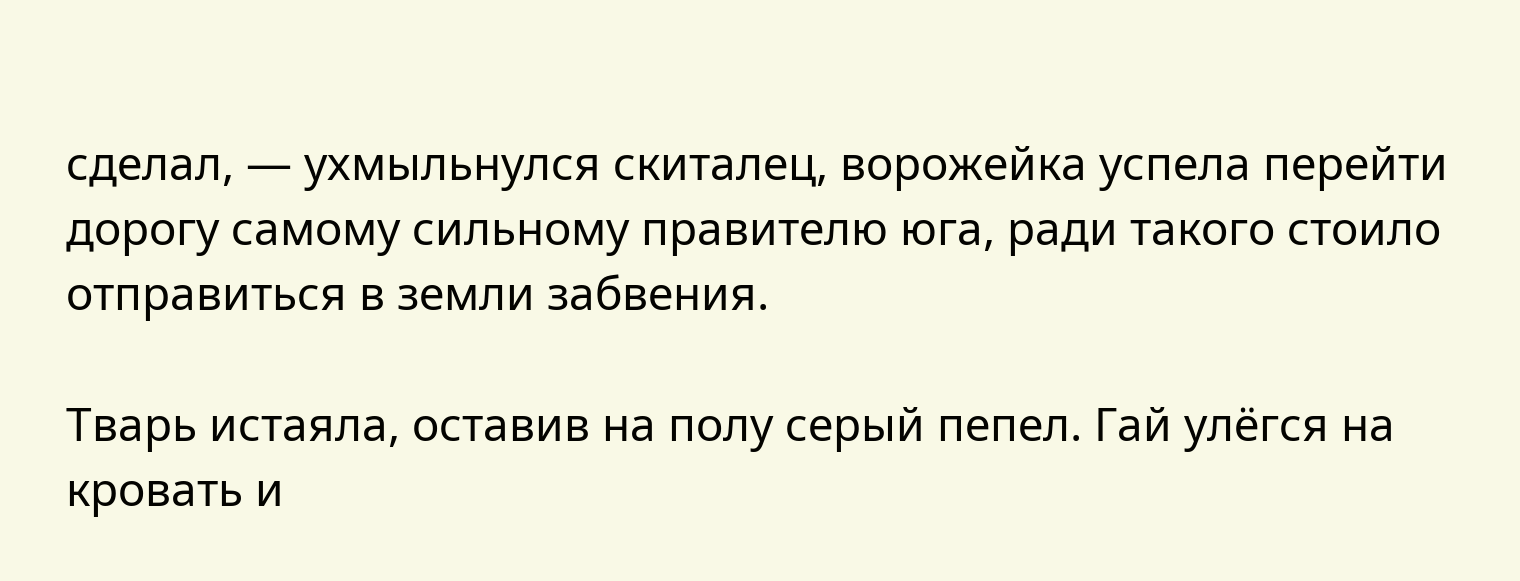сделал, — ухмыльнулся скиталец, ворожейка успела перейти дорогу самому сильному правителю юга, ради такого стоило отправиться в земли забвения.

Тварь истаяла, оставив на полу серый пепел. Гай улёгся на кровать и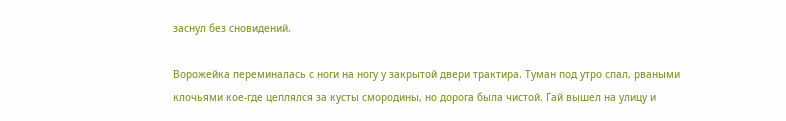заснул без сновидений.

Ворожейка переминалась с ноги на ногу у закрытой двери трактира. Туман под утро спал, рваными клочьями кое-где цеплялся за кусты смородины, но дорога была чистой. Гай вышел на улицу и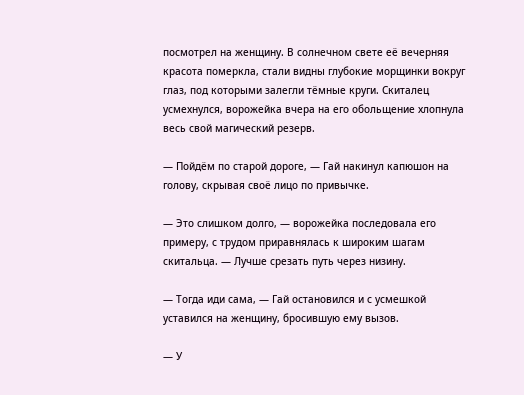посмотрел на женщину. В солнечном свете её вечерняя красота померкла, стали видны глубокие морщинки вокруг глаз, под которыми залегли тёмные круги. Скиталец усмехнулся, ворожейка вчера на его обольщение хлопнула весь свой магический резерв.

— Пойдём по старой дороге, — Гай накинул капюшон на голову, скрывая своё лицо по привычке.

— Это слишком долго, — ворожейка последовала его примеру, с трудом приравнялась к широким шагам скитальца. — Лучше срезать путь через низину.

— Тогда иди сама, — Гай остановился и с усмешкой уставился на женщину, бросившую ему вызов.

— У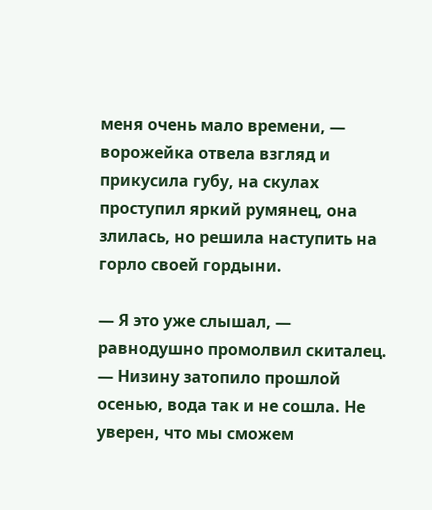меня очень мало времени, — ворожейка отвела взгляд и прикусила губу, на скулах проступил яркий румянец, она злилась, но решила наступить на горло своей гордыни.

— Я это уже слышал, — равнодушно промолвил скиталец. — Низину затопило прошлой осенью, вода так и не сошла. Не уверен, что мы сможем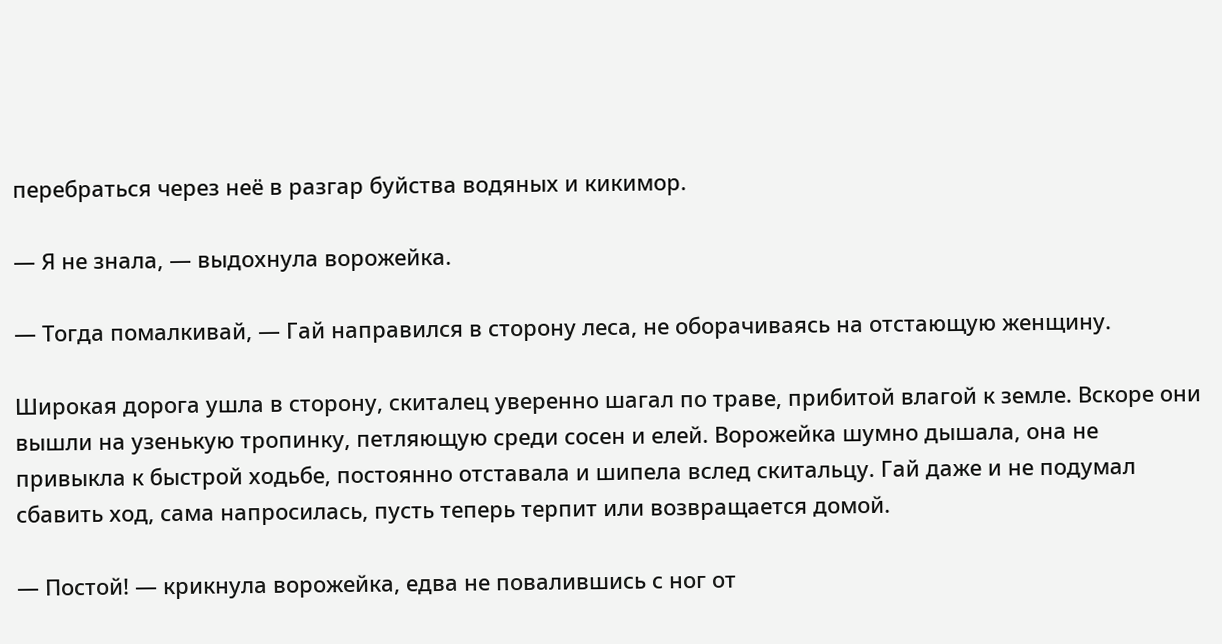перебраться через неё в разгар буйства водяных и кикимор.

— Я не знала, — выдохнула ворожейка.

— Тогда помалкивай, — Гай направился в сторону леса, не оборачиваясь на отстающую женщину.

Широкая дорога ушла в сторону, скиталец уверенно шагал по траве, прибитой влагой к земле. Вскоре они вышли на узенькую тропинку, петляющую среди сосен и елей. Ворожейка шумно дышала, она не привыкла к быстрой ходьбе, постоянно отставала и шипела вслед скитальцу. Гай даже и не подумал сбавить ход, сама напросилась, пусть теперь терпит или возвращается домой.

— Постой! — крикнула ворожейка, едва не повалившись с ног от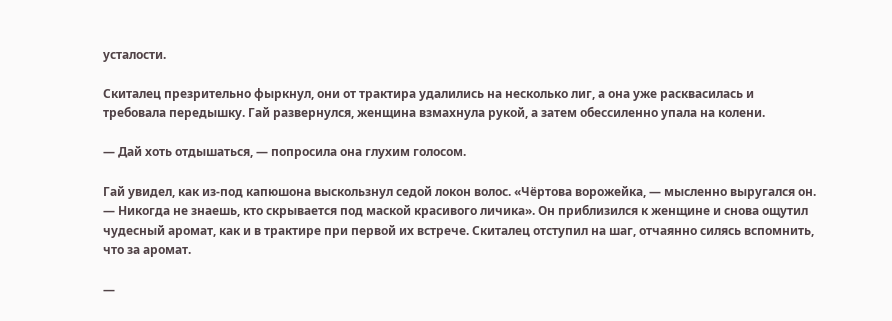усталости.

Скиталец презрительно фыркнул, они от трактира удалились на несколько лиг, а она уже расквасилась и требовала передышку. Гай развернулся, женщина взмахнула рукой, а затем обессиленно упала на колени.

— Дай хоть отдышаться, — попросила она глухим голосом.

Гай увидел, как из-под капюшона выскользнул седой локон волос. «Чёртова ворожейка, — мысленно выругался он. — Никогда не знаешь, кто скрывается под маской красивого личика». Он приблизился к женщине и снова ощутил чудесный аромат, как и в трактире при первой их встрече. Скиталец отступил на шаг, отчаянно силясь вспомнить, что за аромат.

—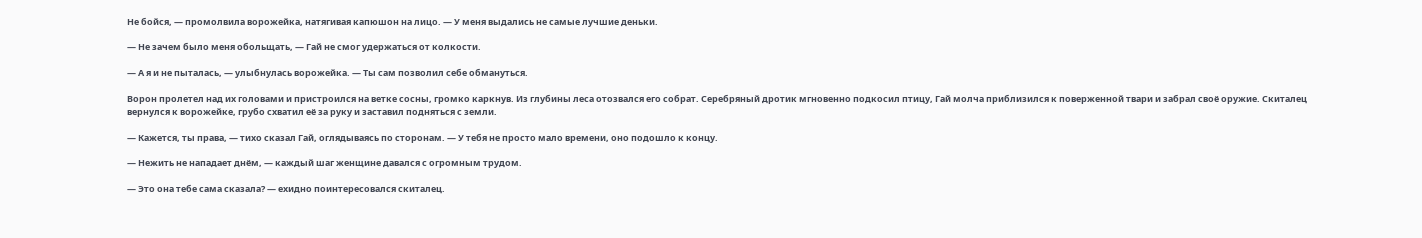Не бойся, — промолвила ворожейка, натягивая капюшон на лицо. — У меня выдались не самые лучшие деньки.

— Не зачем было меня обольщать, — Гай не смог удержаться от колкости.

— А я и не пыталась, — улыбнулась ворожейка. — Ты сам позволил себе обмануться.

Ворон пролетел над их головами и пристроился на ветке сосны, громко каркнув. Из глубины леса отозвался его собрат. Серебряный дротик мгновенно подкосил птицу, Гай молча приблизился к поверженной твари и забрал своё оружие. Скиталец вернулся к ворожейке, грубо схватил её за руку и заставил подняться с земли.

— Кажется, ты права, — тихо сказал Гай, оглядываясь по сторонам. — У тебя не просто мало времени, оно подошло к концу.

— Нежить не нападает днём, — каждый шаг женщине давался с огромным трудом.

— Это она тебе сама сказала? — ехидно поинтересовался скиталец.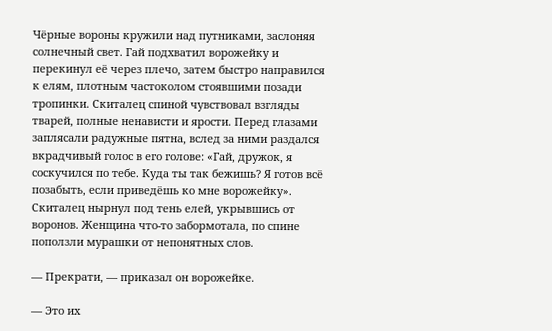Чёрные вороны кружили над путниками, заслоняя солнечный свет. Гай подхватил ворожейку и перекинул её через плечо, затем быстро направился к елям, плотным частоколом стоявшими позади тропинки. Скиталец спиной чувствовал взгляды тварей, полные ненависти и ярости. Перед глазами заплясали радужные пятна, вслед за ними раздался вкрадчивый голос в его голове: «Гай, дружок, я соскучился по тебе. Куда ты так бежишь? Я готов всё позабыть, если приведёшь ко мне ворожейку». Скиталец нырнул под тень елей, укрывшись от воронов. Женщина что-то забормотала, по спине поползли мурашки от непонятных слов.

— Прекрати, — приказал он ворожейке.

— Это их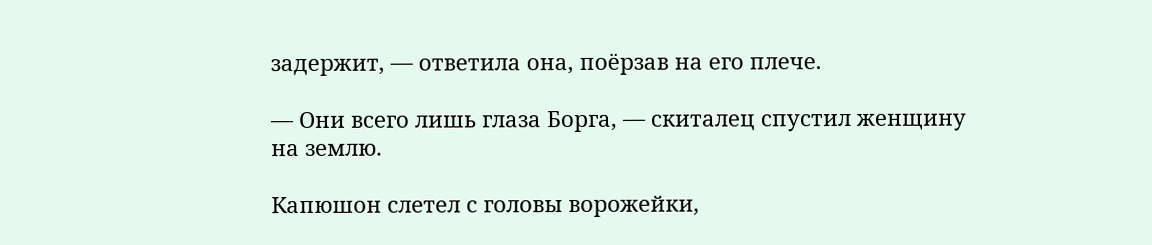задержит, — ответила она, поёрзав на его плече.

— Они всего лишь глаза Борга, — скиталец спустил женщину на землю.

Капюшон слетел с головы ворожейки,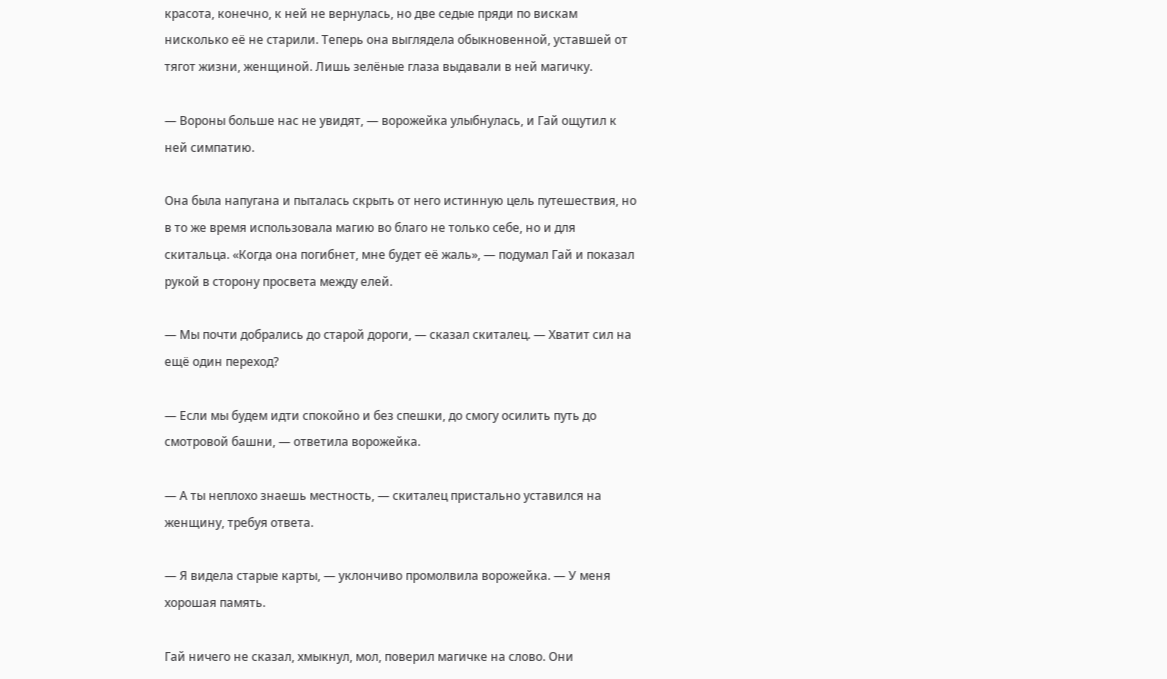красота, конечно, к ней не вернулась, но две седые пряди по вискам нисколько её не старили. Теперь она выглядела обыкновенной, уставшей от тягот жизни, женщиной. Лишь зелёные глаза выдавали в ней магичку.

— Вороны больше нас не увидят, — ворожейка улыбнулась, и Гай ощутил к ней симпатию.

Она была напугана и пыталась скрыть от него истинную цель путешествия, но в то же время использовала магию во благо не только себе, но и для скитальца. «Когда она погибнет, мне будет её жаль», — подумал Гай и показал рукой в сторону просвета между елей.

— Мы почти добрались до старой дороги, — сказал скиталец. — Хватит сил на ещё один переход?

— Если мы будем идти спокойно и без спешки, до смогу осилить путь до смотровой башни, — ответила ворожейка.

— А ты неплохо знаешь местность, — скиталец пристально уставился на женщину, требуя ответа.

— Я видела старые карты, — уклончиво промолвила ворожейка. — У меня хорошая память.

Гай ничего не сказал, хмыкнул, мол, поверил магичке на слово. Они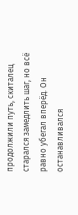продолжили путь, скиталец старался замедлить шаг, но всё равно убегал вперёд. Он останавливался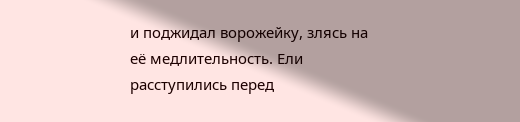и поджидал ворожейку, злясь на её медлительность. Ели расступились перед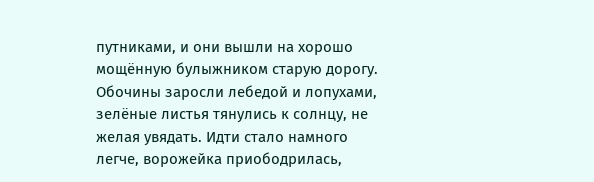путниками, и они вышли на хорошо мощённую булыжником старую дорогу. Обочины заросли лебедой и лопухами, зелёные листья тянулись к солнцу, не желая увядать. Идти стало намного легче, ворожейка приободрилась,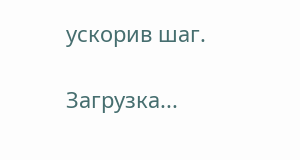ускорив шаг.

Загрузка...